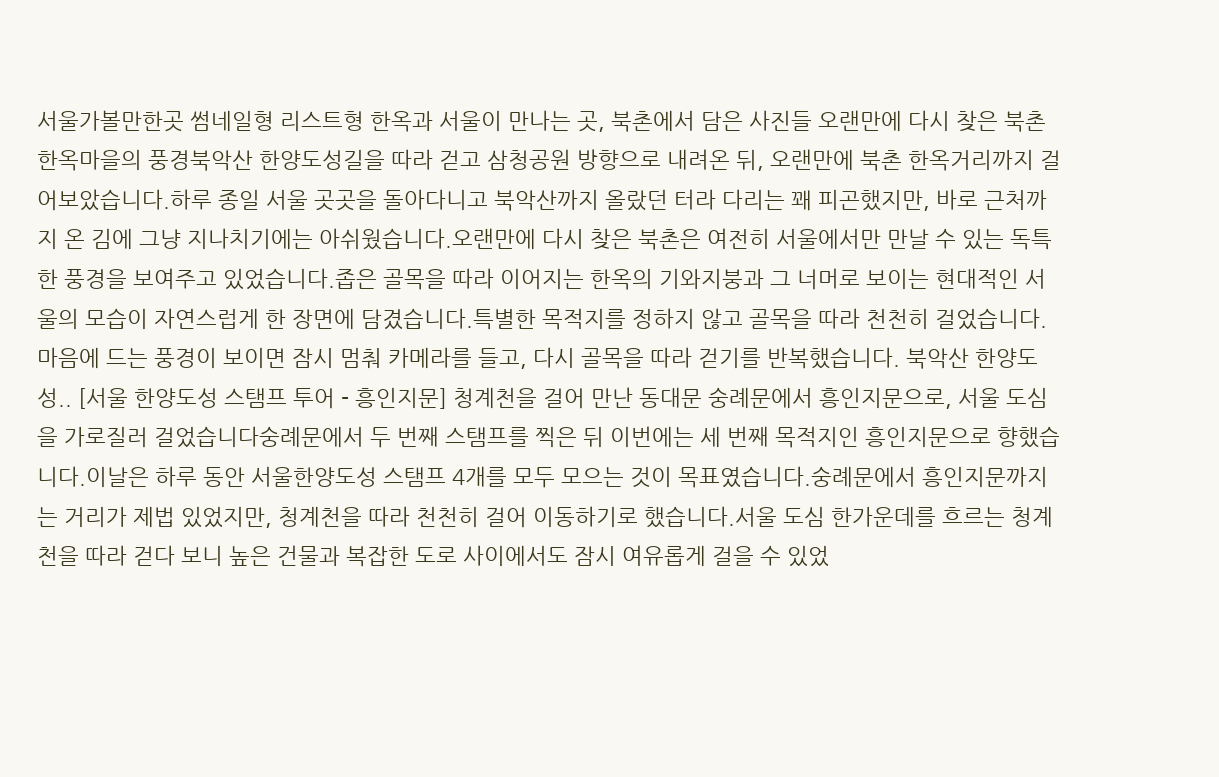서울가볼만한곳 썸네일형 리스트형 한옥과 서울이 만나는 곳, 북촌에서 담은 사진들 오랜만에 다시 찾은 북촌 한옥마을의 풍경북악산 한양도성길을 따라 걷고 삼청공원 방향으로 내려온 뒤, 오랜만에 북촌 한옥거리까지 걸어보았습니다.하루 종일 서울 곳곳을 돌아다니고 북악산까지 올랐던 터라 다리는 꽤 피곤했지만, 바로 근처까지 온 김에 그냥 지나치기에는 아쉬웠습니다.오랜만에 다시 찾은 북촌은 여전히 서울에서만 만날 수 있는 독특한 풍경을 보여주고 있었습니다.좁은 골목을 따라 이어지는 한옥의 기와지붕과 그 너머로 보이는 현대적인 서울의 모습이 자연스럽게 한 장면에 담겼습니다.특별한 목적지를 정하지 않고 골목을 따라 천천히 걸었습니다.마음에 드는 풍경이 보이면 잠시 멈춰 카메라를 들고, 다시 골목을 따라 걷기를 반복했습니다. 북악산 한양도성.. [서울 한양도성 스탬프 투어 - 흥인지문] 청계천을 걸어 만난 동대문 숭례문에서 흥인지문으로, 서울 도심을 가로질러 걸었습니다숭례문에서 두 번째 스탬프를 찍은 뒤 이번에는 세 번째 목적지인 흥인지문으로 향했습니다.이날은 하루 동안 서울한양도성 스탬프 4개를 모두 모으는 것이 목표였습니다.숭례문에서 흥인지문까지는 거리가 제법 있었지만, 청계천을 따라 천천히 걸어 이동하기로 했습니다.서울 도심 한가운데를 흐르는 청계천을 따라 걷다 보니 높은 건물과 복잡한 도로 사이에서도 잠시 여유롭게 걸을 수 있었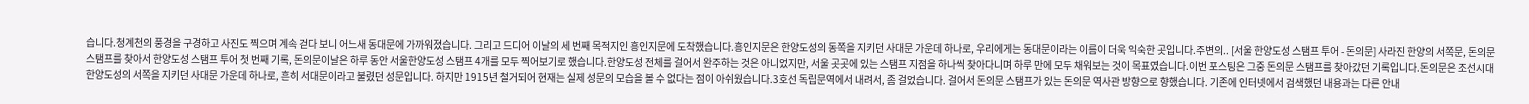습니다.청계천의 풍경을 구경하고 사진도 찍으며 계속 걷다 보니 어느새 동대문에 가까워졌습니다. 그리고 드디어 이날의 세 번째 목적지인 흥인지문에 도착했습니다.흥인지문은 한양도성의 동쪽을 지키던 사대문 가운데 하나로, 우리에게는 동대문이라는 이름이 더욱 익숙한 곳입니다.주변의.. [서울 한양도성 스탬프 투어 - 돈의문] 사라진 한양의 서쪽문, 돈의문 스탬프를 찾아서 한양도성 스탬프 투어 첫 번째 기록, 돈의문이날은 하루 동안 서울한양도성 스탬프 4개를 모두 찍어보기로 했습니다.한양도성 전체를 걸어서 완주하는 것은 아니었지만, 서울 곳곳에 있는 스탬프 지점을 하나씩 찾아다니며 하루 만에 모두 채워보는 것이 목표였습니다.이번 포스팅은 그중 돈의문 스탬프를 찾아갔던 기록입니다.돈의문은 조선시대 한양도성의 서쪽을 지키던 사대문 가운데 하나로, 흔히 서대문이라고 불렸던 성문입니다. 하지만 1915년 철거되어 현재는 실제 성문의 모습을 볼 수 없다는 점이 아쉬웠습니다.3호선 독립문역에서 내려서, 좀 걸었습니다. 걸어서 돈의문 스탬프가 있는 돈의문 역사관 방향으로 향했습니다. 기존에 인터넷에서 검색했던 내용과는 다른 안내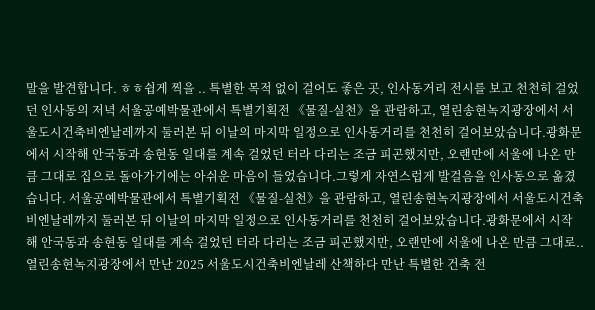말을 발견합니다. ㅎㅎ쉽게 찍을 .. 특별한 목적 없이 걸어도 좋은 곳, 인사동거리 전시를 보고 천천히 걸었던 인사동의 저녁 서울공예박물관에서 특별기획전 《물질-실천》을 관람하고, 열린송현녹지광장에서 서울도시건축비엔날레까지 둘러본 뒤 이날의 마지막 일정으로 인사동거리를 천천히 걸어보았습니다.광화문에서 시작해 안국동과 송현동 일대를 계속 걸었던 터라 다리는 조금 피곤했지만, 오랜만에 서울에 나온 만큼 그대로 집으로 돌아가기에는 아쉬운 마음이 들었습니다.그렇게 자연스럽게 발걸음을 인사동으로 옮겼습니다. 서울공예박물관에서 특별기획전 《물질-실천》을 관람하고, 열린송현녹지광장에서 서울도시건축비엔날레까지 둘러본 뒤 이날의 마지막 일정으로 인사동거리를 천천히 걸어보았습니다.광화문에서 시작해 안국동과 송현동 일대를 계속 걸었던 터라 다리는 조금 피곤했지만, 오랜만에 서울에 나온 만큼 그대로.. 열린송현녹지광장에서 만난 2025 서울도시건축비엔날레 산책하다 만난 특별한 건축 전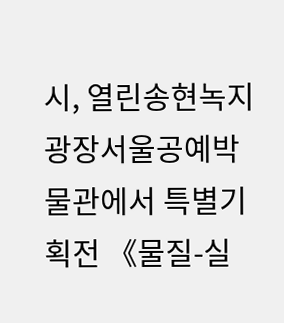시, 열린송현녹지광장서울공예박물관에서 특별기획전 《물질-실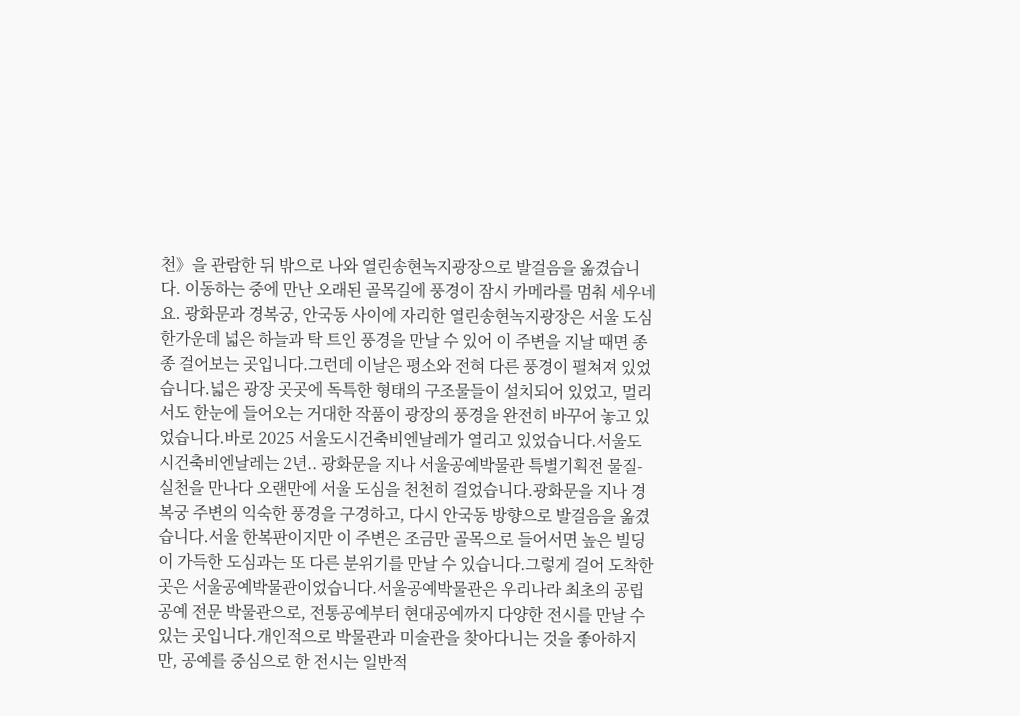천》을 관람한 뒤 밖으로 나와 열린송현녹지광장으로 발걸음을 옮겼습니다. 이동하는 중에 만난 오래된 골목길에 풍경이 잠시 카메라를 멈춰 세우네요. 광화문과 경복궁, 안국동 사이에 자리한 열린송현녹지광장은 서울 도심 한가운데 넓은 하늘과 탁 트인 풍경을 만날 수 있어 이 주변을 지날 때면 종종 걸어보는 곳입니다.그런데 이날은 평소와 전혀 다른 풍경이 펼쳐져 있었습니다.넓은 광장 곳곳에 독특한 형태의 구조물들이 설치되어 있었고, 멀리서도 한눈에 들어오는 거대한 작품이 광장의 풍경을 완전히 바꾸어 놓고 있었습니다.바로 2025 서울도시건축비엔날레가 열리고 있었습니다.서울도시건축비엔날레는 2년.. 광화문을 지나 서울공예박물관 특별기획전 물질-실천을 만나다 오랜만에 서울 도심을 천천히 걸었습니다.광화문을 지나 경복궁 주변의 익숙한 풍경을 구경하고, 다시 안국동 방향으로 발걸음을 옮겼습니다.서울 한복판이지만 이 주변은 조금만 골목으로 들어서면 높은 빌딩이 가득한 도심과는 또 다른 분위기를 만날 수 있습니다.그렇게 걸어 도착한 곳은 서울공예박물관이었습니다.서울공예박물관은 우리나라 최초의 공립 공예 전문 박물관으로, 전통공예부터 현대공예까지 다양한 전시를 만날 수 있는 곳입니다.개인적으로 박물관과 미술관을 찾아다니는 것을 좋아하지만, 공예를 중심으로 한 전시는 일반적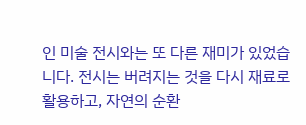인 미술 전시와는 또 다른 재미가 있었습니다. 전시는 버려지는 것을 다시 재료로 활용하고, 자연의 순환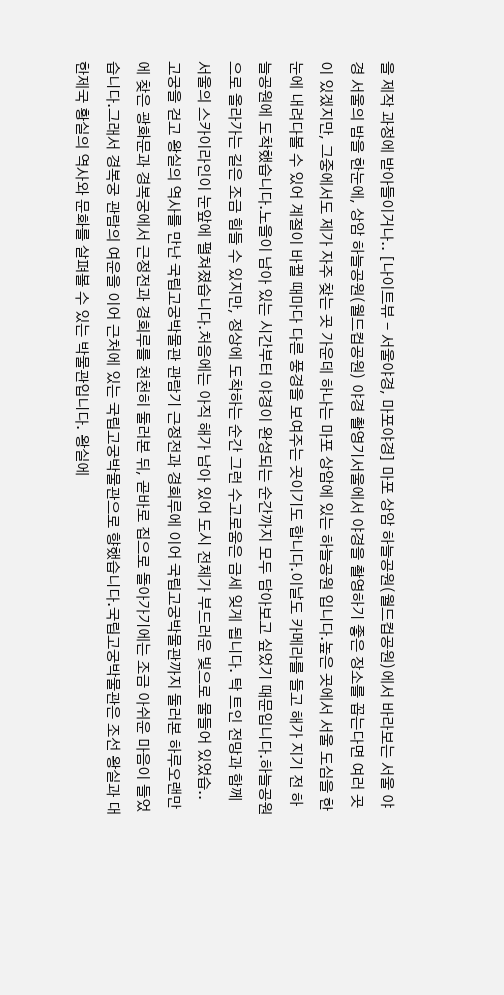을 제작 과정에 받아들이거나.. [나이트뷰 - 서울야경, 마포야경] 마포 상암 하늘공원(월드컵공원)에서 바라보는 서울 야경 서울의 밤을 한눈에, 상암 하늘공원(월드컵공원) 야경 촬영기서울에서 야경을 촬영하기 좋은 장소를 꼽는다면 여러 곳이 있겠지만, 그중에서도 제가 자주 찾는 곳 가운데 하나는 마포 상암에 있는 하늘공원 입니다.높은 곳에서 서울 도심을 한눈에 내려다볼 수 있어 계절이 바뀔 때마다 다른 풍경을 보여주는 곳이기도 합니다.이날도 카메라를 들고 해가 지기 전 하늘공원에 도착했습니다.노을이 남아 있는 시간부터 야경이 완성되는 순간까지 모두 담아보고 싶었기 때문입니다.하늘공원으로 올라가는 길은 조금 힘들 수 있지만, 정상에 도착하는 순간 그런 수고로움은 금세 잊게 됩니다. 탁 트인 전망과 함께 서울의 스카이라인이 눈앞에 펼쳐졌습니다.처음에는 아직 해가 남아 있어 도시 전체가 부드러운 빛으로 물들어 있었습.. 고궁을 걷고 왕실의 역사를 만난 국립고궁박물관 관람기 근정전과 경회루에 이어 국립고궁박물관까지 둘러본 하루오랜만에 찾은 광화문과 경복궁에서 근정전과 경회루를 천천히 둘러본 뒤, 곧바로 집으로 돌아가기에는 조금 아쉬운 마음이 들었습니다.그래서 경복궁 관람의 여운을 이어 근처에 있는 국립고궁박물관으로 향했습니다.국립고궁박물관은 조선 왕실과 대한제국 황실의 역사와 문화를 살펴볼 수 있는 박물관입니다. 왕실에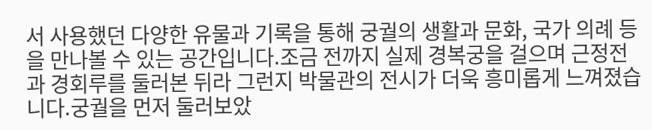서 사용했던 다양한 유물과 기록을 통해 궁궐의 생활과 문화, 국가 의례 등을 만나볼 수 있는 공간입니다.조금 전까지 실제 경복궁을 걸으며 근정전과 경회루를 둘러본 뒤라 그런지 박물관의 전시가 더욱 흥미롭게 느껴졌습니다.궁궐을 먼저 둘러보았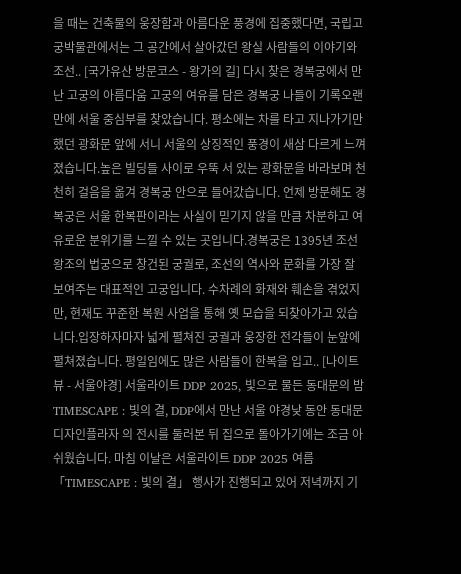을 때는 건축물의 웅장함과 아름다운 풍경에 집중했다면, 국립고궁박물관에서는 그 공간에서 살아갔던 왕실 사람들의 이야기와 조선.. [국가유산 방문코스 - 왕가의 길] 다시 찾은 경복궁에서 만난 고궁의 아름다움 고궁의 여유를 담은 경복궁 나들이 기록오랜만에 서울 중심부를 찾았습니다. 평소에는 차를 타고 지나가기만 했던 광화문 앞에 서니 서울의 상징적인 풍경이 새삼 다르게 느껴졌습니다.높은 빌딩들 사이로 우뚝 서 있는 광화문을 바라보며 천천히 걸음을 옮겨 경복궁 안으로 들어갔습니다. 언제 방문해도 경복궁은 서울 한복판이라는 사실이 믿기지 않을 만큼 차분하고 여유로운 분위기를 느낄 수 있는 곳입니다.경복궁은 1395년 조선 왕조의 법궁으로 창건된 궁궐로, 조선의 역사와 문화를 가장 잘 보여주는 대표적인 고궁입니다. 수차례의 화재와 훼손을 겪었지만, 현재도 꾸준한 복원 사업을 통해 옛 모습을 되찾아가고 있습니다.입장하자마자 넓게 펼쳐진 궁궐과 웅장한 전각들이 눈앞에 펼쳐졌습니다. 평일임에도 많은 사람들이 한복을 입고.. [나이트뷰 - 서울야경] 서울라이트 DDP 2025, 빛으로 물든 동대문의 밤 TIMESCAPE : 빛의 결, DDP에서 만난 서울 야경낮 동안 동대문디자인플라자 의 전시를 둘러본 뒤 집으로 돌아가기에는 조금 아쉬웠습니다. 마침 이날은 서울라이트 DDP 2025 여름 「TIMESCAPE : 빛의 결」 행사가 진행되고 있어 저녁까지 기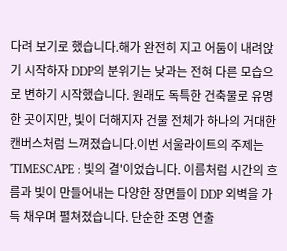다려 보기로 했습니다.해가 완전히 지고 어둠이 내려앉기 시작하자 DDP의 분위기는 낮과는 전혀 다른 모습으로 변하기 시작했습니다. 원래도 독특한 건축물로 유명한 곳이지만, 빛이 더해지자 건물 전체가 하나의 거대한 캔버스처럼 느껴졌습니다.이번 서울라이트의 주제는 'TIMESCAPE : 빛의 결'이었습니다. 이름처럼 시간의 흐름과 빛이 만들어내는 다양한 장면들이 DDP 외벽을 가득 채우며 펼쳐졌습니다. 단순한 조명 연출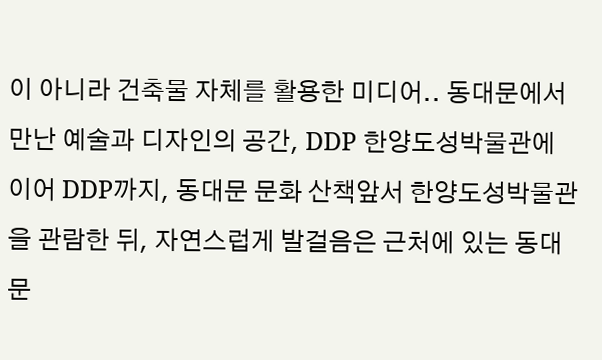이 아니라 건축물 자체를 활용한 미디어.. 동대문에서 만난 예술과 디자인의 공간, DDP 한양도성박물관에 이어 DDP까지, 동대문 문화 산책앞서 한양도성박물관 을 관람한 뒤, 자연스럽게 발걸음은 근처에 있는 동대문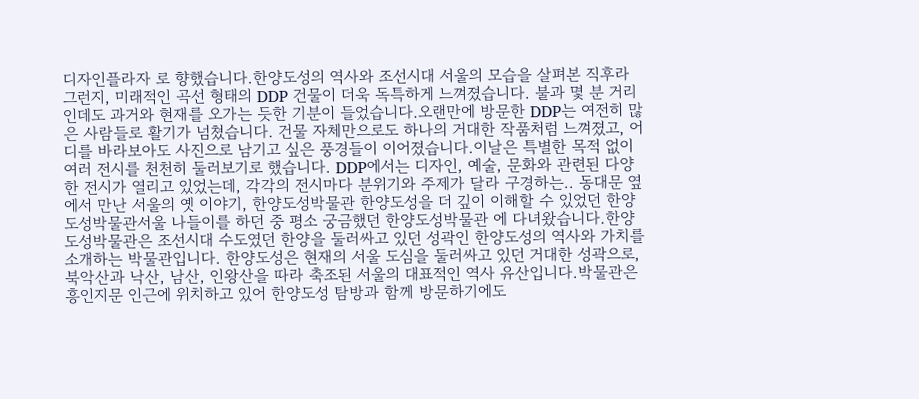디자인플라자 로 향했습니다.한양도성의 역사와 조선시대 서울의 모습을 살펴본 직후라 그런지, 미래적인 곡선 형태의 DDP 건물이 더욱 독특하게 느껴졌습니다. 불과 몇 분 거리인데도 과거와 현재를 오가는 듯한 기분이 들었습니다.오랜만에 방문한 DDP는 여전히 많은 사람들로 활기가 넘쳤습니다. 건물 자체만으로도 하나의 거대한 작품처럼 느껴졌고, 어디를 바라보아도 사진으로 남기고 싶은 풍경들이 이어졌습니다.이날은 특별한 목적 없이 여러 전시를 천천히 둘러보기로 했습니다. DDP에서는 디자인, 예술, 문화와 관련된 다양한 전시가 열리고 있었는데, 각각의 전시마다 분위기와 주제가 달라 구경하는.. 동대문 옆에서 만난 서울의 옛 이야기, 한양도성박물관 한양도성을 더 깊이 이해할 수 있었던 한양도성박물관서울 나들이를 하던 중 평소 궁금했던 한양도성박물관 에 다녀왔습니다.한양도성박물관은 조선시대 수도였던 한양을 둘러싸고 있던 성곽인 한양도성의 역사와 가치를 소개하는 박물관입니다. 한양도성은 현재의 서울 도심을 둘러싸고 있던 거대한 성곽으로, 북악산과 낙산, 남산, 인왕산을 따라 축조된 서울의 대표적인 역사 유산입니다.박물관은 흥인지문 인근에 위치하고 있어 한양도성 탐방과 함께 방문하기에도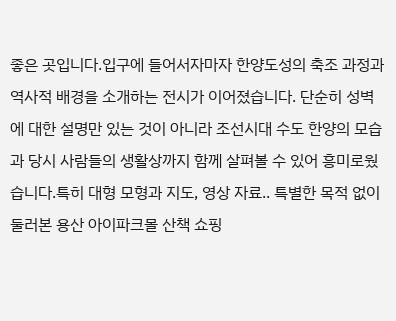좋은 곳입니다.입구에 들어서자마자 한양도성의 축조 과정과 역사적 배경을 소개하는 전시가 이어졌습니다. 단순히 성벽에 대한 설명만 있는 것이 아니라 조선시대 수도 한양의 모습과 당시 사람들의 생활상까지 함께 살펴볼 수 있어 흥미로웠습니다.특히 대형 모형과 지도, 영상 자료.. 특별한 목적 없이 둘러본 용산 아이파크몰 산책 쇼핑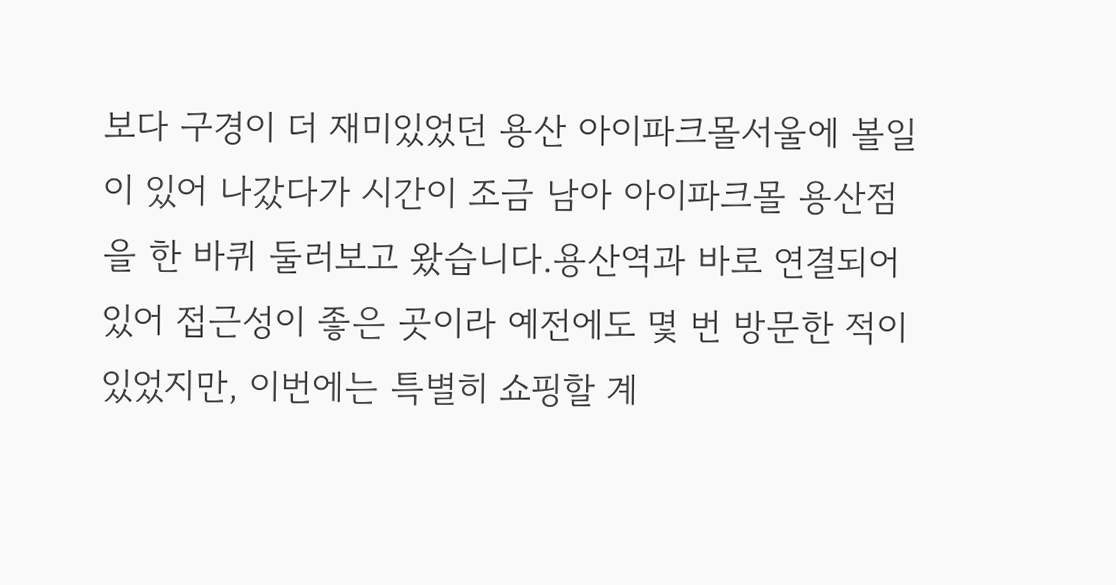보다 구경이 더 재미있었던 용산 아이파크몰서울에 볼일이 있어 나갔다가 시간이 조금 남아 아이파크몰 용산점 을 한 바퀴 둘러보고 왔습니다.용산역과 바로 연결되어 있어 접근성이 좋은 곳이라 예전에도 몇 번 방문한 적이 있었지만, 이번에는 특별히 쇼핑할 계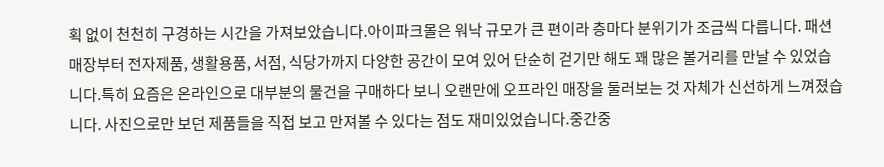획 없이 천천히 구경하는 시간을 가져보았습니다.아이파크몰은 워낙 규모가 큰 편이라 층마다 분위기가 조금씩 다릅니다. 패션 매장부터 전자제품, 생활용품, 서점, 식당가까지 다양한 공간이 모여 있어 단순히 걷기만 해도 꽤 많은 볼거리를 만날 수 있었습니다.특히 요즘은 온라인으로 대부분의 물건을 구매하다 보니 오랜만에 오프라인 매장을 둘러보는 것 자체가 신선하게 느껴졌습니다. 사진으로만 보던 제품들을 직접 보고 만져볼 수 있다는 점도 재미있었습니다.중간중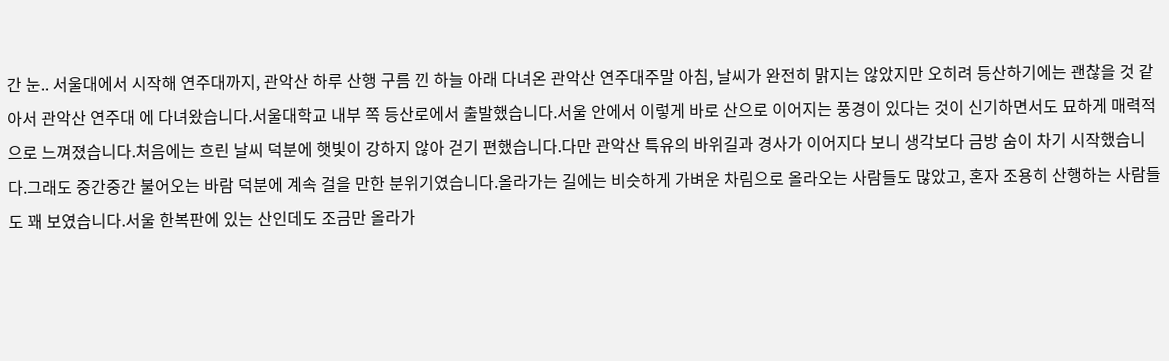간 눈.. 서울대에서 시작해 연주대까지, 관악산 하루 산행 구름 낀 하늘 아래 다녀온 관악산 연주대주말 아침, 날씨가 완전히 맑지는 않았지만 오히려 등산하기에는 괜찮을 것 같아서 관악산 연주대 에 다녀왔습니다.서울대학교 내부 쪽 등산로에서 출발했습니다.서울 안에서 이렇게 바로 산으로 이어지는 풍경이 있다는 것이 신기하면서도 묘하게 매력적으로 느껴졌습니다.처음에는 흐린 날씨 덕분에 햇빛이 강하지 않아 걷기 편했습니다.다만 관악산 특유의 바위길과 경사가 이어지다 보니 생각보다 금방 숨이 차기 시작했습니다.그래도 중간중간 불어오는 바람 덕분에 계속 걸을 만한 분위기였습니다.올라가는 길에는 비슷하게 가벼운 차림으로 올라오는 사람들도 많았고, 혼자 조용히 산행하는 사람들도 꽤 보였습니다.서울 한복판에 있는 산인데도 조금만 올라가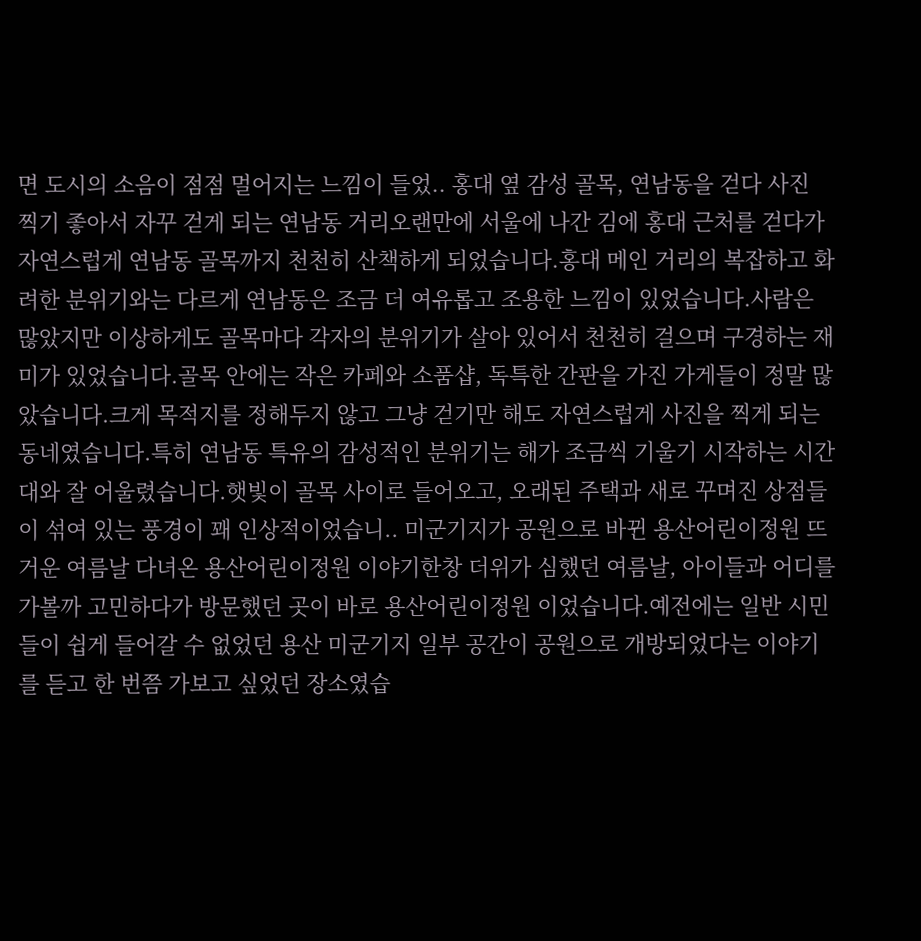면 도시의 소음이 점점 멀어지는 느낌이 들었.. 홍대 옆 감성 골목, 연남동을 걷다 사진 찍기 좋아서 자꾸 걷게 되는 연남동 거리오랜만에 서울에 나간 김에 홍대 근처를 걷다가 자연스럽게 연남동 골목까지 천천히 산책하게 되었습니다.홍대 메인 거리의 복잡하고 화려한 분위기와는 다르게 연남동은 조금 더 여유롭고 조용한 느낌이 있었습니다.사람은 많았지만 이상하게도 골목마다 각자의 분위기가 살아 있어서 천천히 걸으며 구경하는 재미가 있었습니다.골목 안에는 작은 카페와 소품샵, 독특한 간판을 가진 가게들이 정말 많았습니다.크게 목적지를 정해두지 않고 그냥 걷기만 해도 자연스럽게 사진을 찍게 되는 동네였습니다.특히 연남동 특유의 감성적인 분위기는 해가 조금씩 기울기 시작하는 시간대와 잘 어울렸습니다.햇빛이 골목 사이로 들어오고, 오래된 주택과 새로 꾸며진 상점들이 섞여 있는 풍경이 꽤 인상적이었습니.. 미군기지가 공원으로 바뀐 용산어린이정원 뜨거운 여름날 다녀온 용산어린이정원 이야기한창 더위가 심했던 여름날, 아이들과 어디를 가볼까 고민하다가 방문했던 곳이 바로 용산어린이정원 이었습니다.예전에는 일반 시민들이 쉽게 들어갈 수 없었던 용산 미군기지 일부 공간이 공원으로 개방되었다는 이야기를 듣고 한 번쯤 가보고 싶었던 장소였습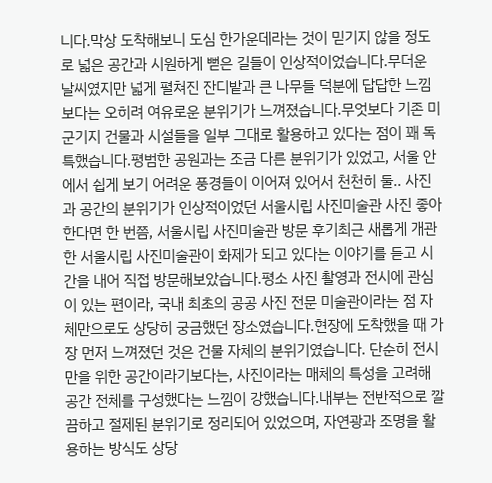니다.막상 도착해보니 도심 한가운데라는 것이 믿기지 않을 정도로 넓은 공간과 시원하게 뻗은 길들이 인상적이었습니다.무더운 날씨였지만 넓게 펼쳐진 잔디밭과 큰 나무들 덕분에 답답한 느낌보다는 오히려 여유로운 분위기가 느껴졌습니다.무엇보다 기존 미군기지 건물과 시설들을 일부 그대로 활용하고 있다는 점이 꽤 독특했습니다.평범한 공원과는 조금 다른 분위기가 있었고, 서울 안에서 쉽게 보기 어려운 풍경들이 이어져 있어서 천천히 둘.. 사진과 공간의 분위기가 인상적이었던 서울시립 사진미술관 사진 좋아한다면 한 번쯤, 서울시립 사진미술관 방문 후기최근 새롭게 개관한 서울시립 사진미술관이 화제가 되고 있다는 이야기를 듣고 시간을 내어 직접 방문해보았습니다.평소 사진 촬영과 전시에 관심이 있는 편이라, 국내 최초의 공공 사진 전문 미술관이라는 점 자체만으로도 상당히 궁금했던 장소였습니다.현장에 도착했을 때 가장 먼저 느껴졌던 것은 건물 자체의 분위기였습니다. 단순히 전시만을 위한 공간이라기보다는, 사진이라는 매체의 특성을 고려해 공간 전체를 구성했다는 느낌이 강했습니다.내부는 전반적으로 깔끔하고 절제된 분위기로 정리되어 있었으며, 자연광과 조명을 활용하는 방식도 상당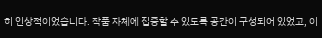히 인상적이었습니다. 작품 자체에 집중할 수 있도록 공간이 구성되어 있었고, 이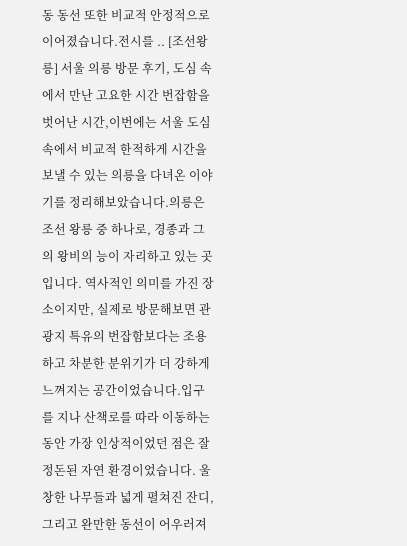동 동선 또한 비교적 안정적으로 이어졌습니다.전시를 .. [조선왕릉] 서울 의릉 방문 후기, 도심 속에서 만난 고요한 시간 번잡함을 벗어난 시간,이번에는 서울 도심 속에서 비교적 한적하게 시간을 보낼 수 있는 의릉을 다녀온 이야기를 정리해보았습니다.의릉은 조선 왕릉 중 하나로, 경종과 그의 왕비의 능이 자리하고 있는 곳입니다. 역사적인 의미를 가진 장소이지만, 실제로 방문해보면 관광지 특유의 번잡함보다는 조용하고 차분한 분위기가 더 강하게 느껴지는 공간이었습니다.입구를 지나 산책로를 따라 이동하는 동안 가장 인상적이었던 점은 잘 정돈된 자연 환경이었습니다. 울창한 나무들과 넓게 펼쳐진 잔디, 그리고 완만한 동선이 어우러져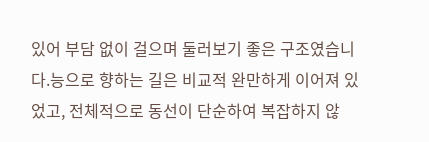있어 부담 없이 걸으며 둘러보기 좋은 구조였습니다.능으로 향하는 길은 비교적 완만하게 이어져 있었고, 전체적으로 동선이 단순하여 복잡하지 않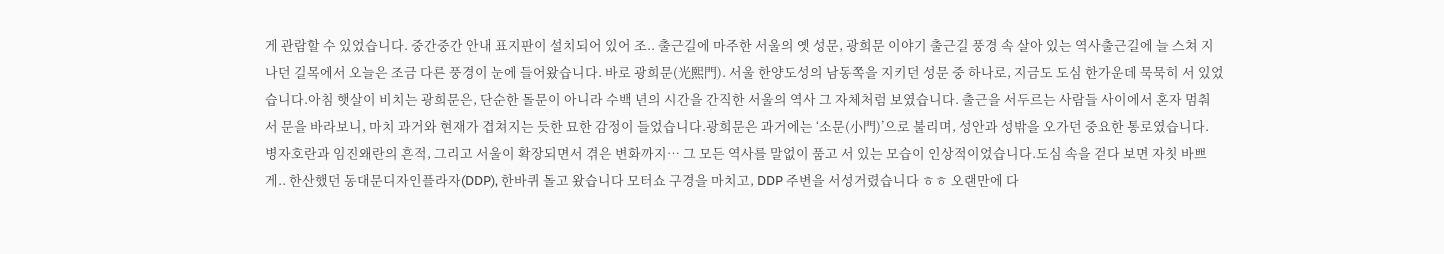게 관람할 수 있었습니다. 중간중간 안내 표지판이 설치되어 있어 조.. 출근길에 마주한 서울의 옛 성문, 광희문 이야기 출근길 풍경 속 살아 있는 역사출근길에 늘 스쳐 지나던 길목에서 오늘은 조금 다른 풍경이 눈에 들어왔습니다. 바로 광희문(光熙門). 서울 한양도성의 남동쪽을 지키던 성문 중 하나로, 지금도 도심 한가운데 묵묵히 서 있었습니다.아침 햇살이 비치는 광희문은, 단순한 돌문이 아니라 수백 년의 시간을 간직한 서울의 역사 그 자체처럼 보였습니다. 출근을 서두르는 사람들 사이에서 혼자 멈춰 서 문을 바라보니, 마치 과거와 현재가 겹쳐지는 듯한 묘한 감정이 들었습니다.광희문은 과거에는 ‘소문(小門)’으로 불리며, 성안과 성밖을 오가던 중요한 통로였습니다. 병자호란과 임진왜란의 흔적, 그리고 서울이 확장되면서 겪은 변화까지… 그 모든 역사를 말없이 품고 서 있는 모습이 인상적이었습니다.도심 속을 걷다 보면 자칫 바쁘게.. 한산했던 동대문디자인플라자(DDP), 한바퀴 돌고 왔습니다 모터쇼 구경을 마치고, DDP 주변을 서성거렸습니다 ㅎㅎ 오랜만에 다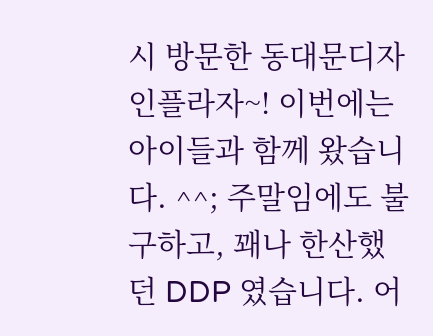시 방문한 동대문디자인플라자~! 이번에는 아이들과 함께 왔습니다. ^^; 주말임에도 불구하고, 꽤나 한산했던 DDP 였습니다. 어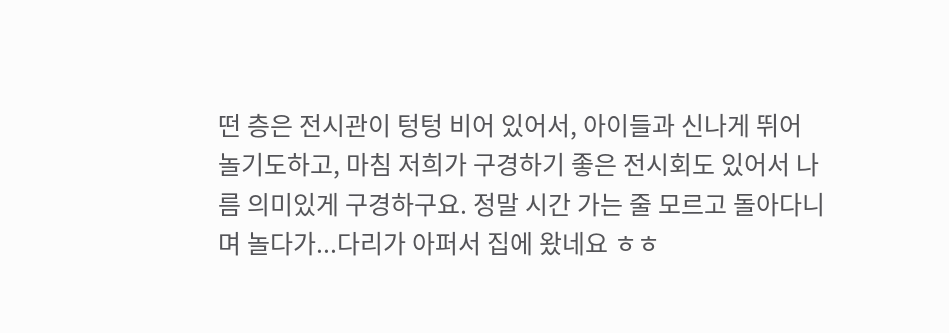떤 층은 전시관이 텅텅 비어 있어서, 아이들과 신나게 뛰어 놀기도하고, 마침 저희가 구경하기 좋은 전시회도 있어서 나름 의미있게 구경하구요. 정말 시간 가는 줄 모르고 돌아다니며 놀다가...다리가 아퍼서 집에 왔네요 ㅎㅎ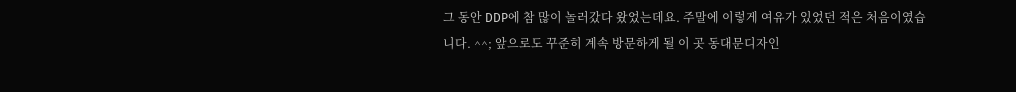그 동안 DDP에 참 많이 놀러갔다 왔었는데요. 주말에 이렇게 여유가 있었던 적은 처음이였습니다. ^^; 앞으로도 꾸준히 계속 방문하게 될 이 곳 동대문디자인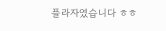플라자였습니다 ㅎㅎ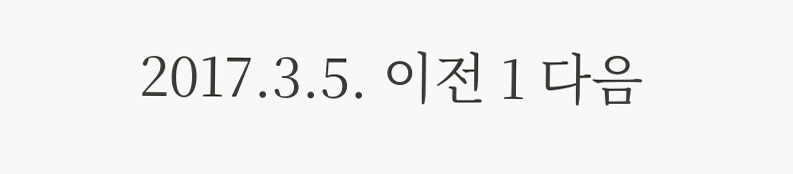2017.3.5. 이전 1 다음